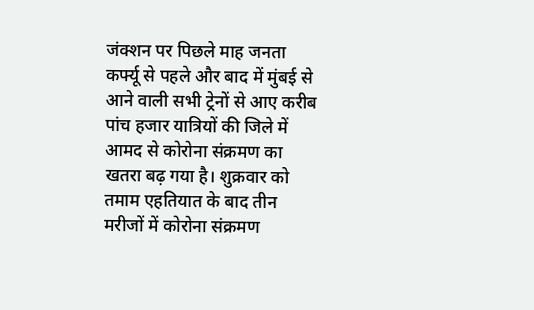जंक्शन पर पिछले माह जनता कर्फ्यू से पहले और बाद में मुंबई से आने वाली सभी ट्रेनों से आए करीब पांच हजार यात्रियों की जिले में आमद से कोरोना संक्रमण का खतरा बढ़ गया है। शुक्रवार को तमाम एहतियात के बाद तीन मरीजों में कोरोना संक्रमण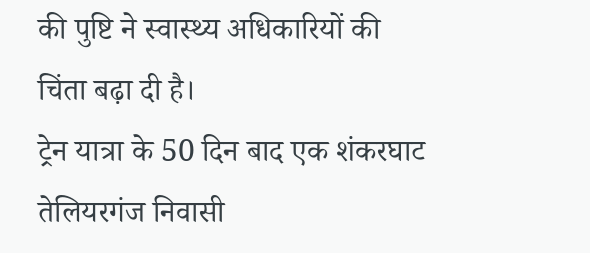की पुष्टि ने स्वास्थ्य अधिकारियों की चिंता बढ़ा दी है।
ट्रेन यात्रा के 50 दिन बाद एक शंकरघाट तेलियरगंज निवासी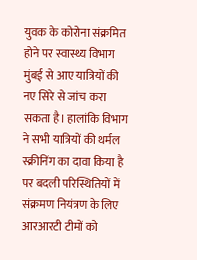युवक के कोरोना संक्रमित होने पर स्वास्थ्य विभाग मुंबई से आए यात्रियों की नए सिरे से जांच करा सकता है। हालांकि विभाग ने सभी यात्रियों की थर्मल स्क्रीनिंग का दावा किया है पर बदली परिस्थितियों में संक्रमण नियंत्रण के लिए आरआरटी टीमों को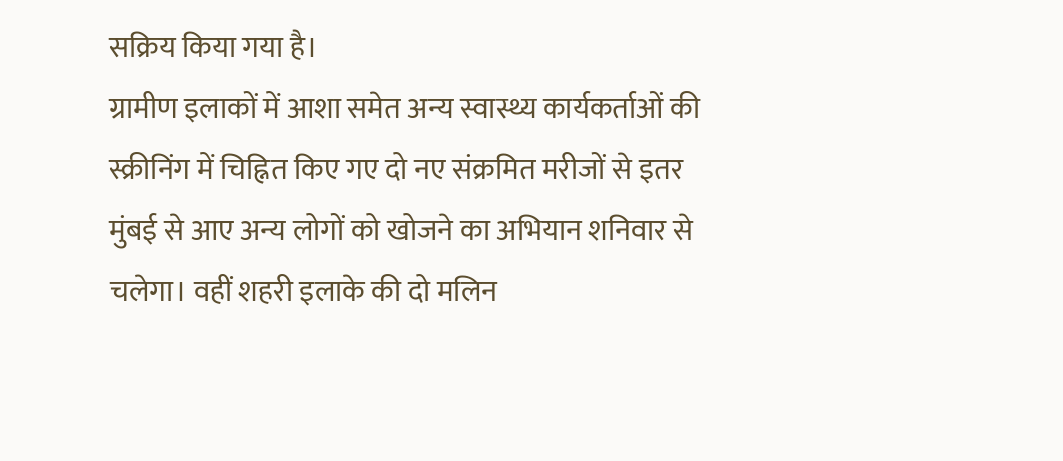सक्रिय किया गया है।
ग्रामीण इलाकों में आशा समेत अन्य स्वास्थ्य कार्यकर्ताओं की स्क्रीनिंग में चिह्नित किए गए दो नए संक्रमित मरीजों से इतर मुंबई से आए अन्य लोगों को खोजने का अभियान शनिवार से चलेगा। वहीं शहरी इलाके की दो मलिन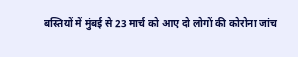बस्तियों में मुंबई से 23 मार्च को आए दो लोगों की कोरोना जांच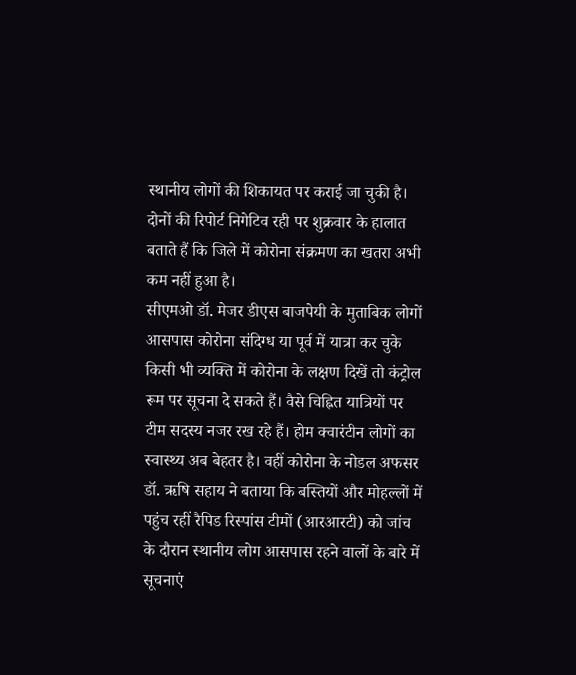स्थानीय लोगों की शिकायत पर कराई जा चुकी है। दोनों की रिपोर्ट निगेटिव रही पर शुक्रवार के हालात बताते हैं कि जिले में कोरोना संक्रमण का खतरा अभी कम नहीं हुआ है।
सीएमओ डॉ. मेजर डीएस बाजपेयी के मुताबिक लोगों आसपास कोरोना संदिग्ध या पूर्व में यात्रा कर चुके किसी भी व्यक्ति में कोरोना के लक्षण दिखें तो कंट्रोल रूम पर सूचना दे सकते हैं। वैसे चिह्नित यात्रियों पर टीम सदस्य नजर रख रहे हैं। होम क्वारंटीन लोगों का स्वास्थ्य अब बेहतर है। वहीं कोरोना के नोडल अफसर डॉ. ऋषि सहाय ने बताया कि बस्तियों और मोहल्लों में पहुंच रहीं रैपिड रिस्पांस टीमों (आरआरटी) को जांच के दौरान स्थानीय लोग आसपास रहने वालों के बारे में सूचनाएं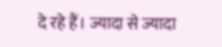दे रहे हैं। ज्यादा से ज्यादा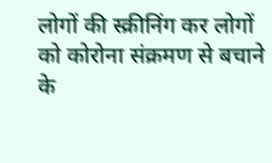लोगों की स्क्रीनिंग कर लोगों को कोरोना संक्रमण से बचाने के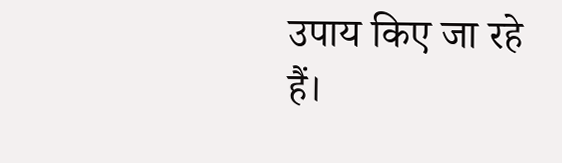उपाय किए जा रहे हैं।